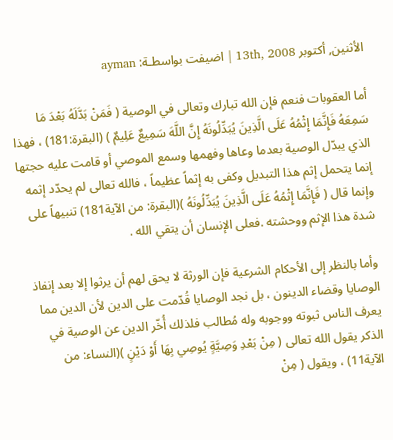الأثنين, أكتوبر 13th, 2008 | اضيفت بواسطـة: ayman

أما العقوبات فنعم فإن الله تبارك وتعالى في الوصية ( فَمَنْ بَدَّلَهُ بَعْدَ مَا سَمِعَهُ فَإِنَّمَا إِثْمُهُ عَلَى الَّذِينَ يُبَدِّلُونَهُ إِنَّ اللَّهَ سَمِيعٌ عَلِيمٌ ) (البقرة:181) ، فهذا الذي يبدّل الوصية بعدما وعاها وفهمها وسمع الموصي أو قامت عليه حجتها إنما يتحمل إثم هذا التبديل وكفى به إثماً عظيماً ، فالله تعالى لم يحدّد إثمه وإنما قال ( فَإِنَّمَا إِثْمُهُ عَلَى الَّذِينَ يُبَدِّلُونَهُ )(البقرة: من الآية181) تنبيهاً على شدة هذا الإثم ووحشته .فعلى الإنسان أن يتقي الله .

وأما بالنظر إلى الأحكام الشرعية فإن الورثة لا يحق لهم أن يرثوا إلا بعد إنفاذ الوصايا وقضاء الدينون ، بل نجد الوصايا قُدّمت على الدين لأن الدين مما يعرف الناس ثبوته ووجوبه وله مُطالب فلذلك أُخّر الدين عن الوصية في الذكر يقول الله تعالى ( مِنْ بَعْدِ وَصِيَّةٍ يُوصِي بِهَا أَوْ دَيْنٍ )(النساء: من الآية11) ، ويقول ( مِنْ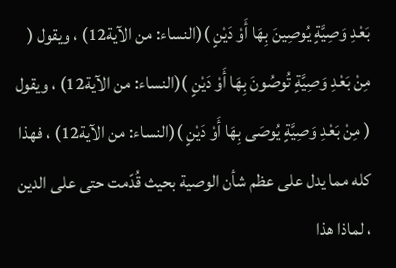بَعْدِ وَصِيَّةٍ يُوصِينَ بِهَا أَوْ دَيْنٍ )(النساء: من الآية12) ، ويقول ( مِنْ بَعْدِ وَصِيَّةٍ تُوصُونَ بِهَا أَوْ دَيْنٍ )(النساء: من الآية12) ، ويقول ( مِنْ بَعْدِ وَصِيَّةٍ يُوصَى بِهَا أَوْ دَيْنٍ )(النساء: من الآية12) ، فهذا كله مما يدل على عظم شأن الوصية بحيث قُدّمت حتى على الدين ، لماذا هذا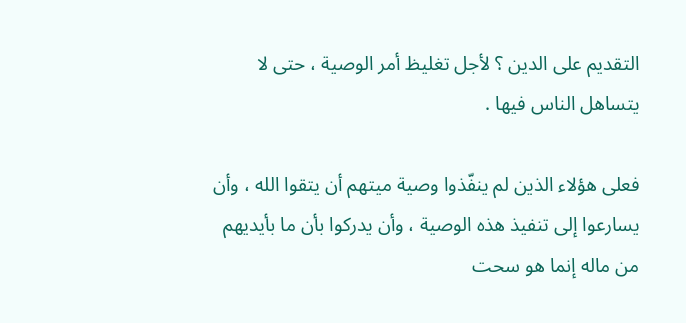التقديم على الدين ؟ لأجل تغليظ أمر الوصية ، حتى لا يتساهل الناس فيها .

فعلى هؤلاء الذين لم ينفّذوا وصية ميتهم أن يتقوا الله ، وأن يسارعوا إلى تنفيذ هذه الوصية ، وأن يدركوا بأن ما بأيديهم من ماله إنما هو سحت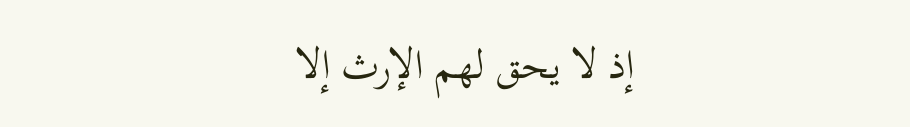إذ لا يحق لهم الإرث إلا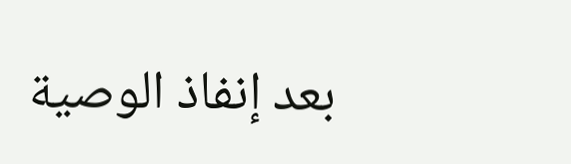بعد إنفاذ الوصية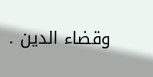وقضاء الدين .